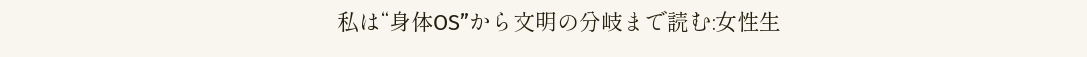私は“身体OS”から文明の分岐まで読む:女性生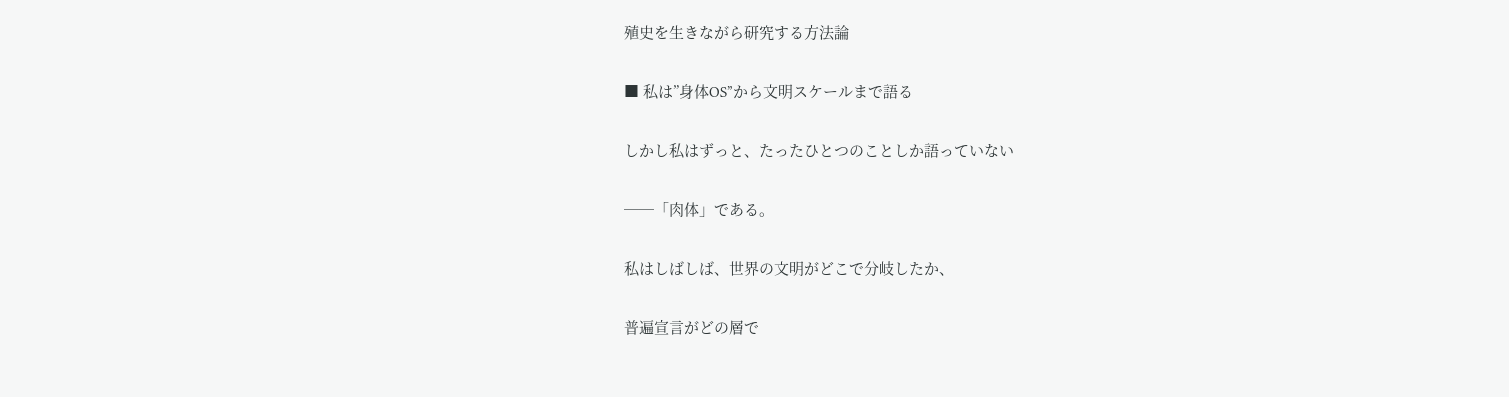殖史を生きながら研究する方法論

■ 私は”身体OS”から文明スケールまで語る

しかし私はずっと、たったひとつのことしか語っていない

──「肉体」である。

私はしばしば、世界の文明がどこで分岐したか、

普遍宣言がどの層で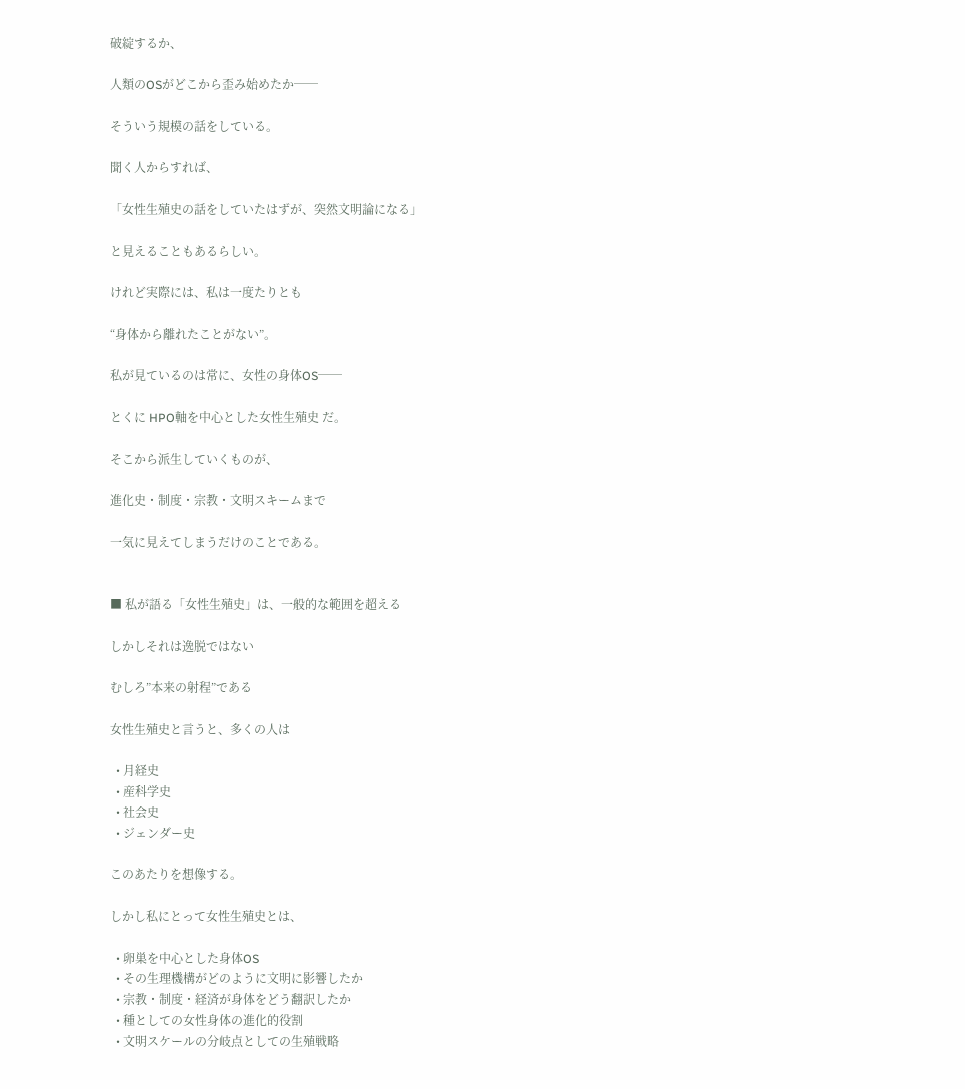破綻するか、

人類のOSがどこから歪み始めたか──

そういう規模の話をしている。

聞く人からすれば、

「女性生殖史の話をしていたはずが、突然文明論になる」

と見えることもあるらしい。

けれど実際には、私は一度たりとも

“身体から離れたことがない”。

私が見ているのは常に、女性の身体OS──

とくに HPO軸を中心とした女性生殖史 だ。

そこから派生していくものが、

進化史・制度・宗教・文明スキームまで

一気に見えてしまうだけのことである。


■ 私が語る「女性生殖史」は、一般的な範囲を超える

しかしそれは逸脱ではない

むしろ”本来の射程”である

女性生殖史と言うと、多くの人は

  • 月経史
  • 産科学史
  • 社会史
  • ジェンダー史

このあたりを想像する。

しかし私にとって女性生殖史とは、

  • 卵巣を中心とした身体OS
  • その生理機構がどのように文明に影響したか
  • 宗教・制度・経済が身体をどう翻訳したか
  • 種としての女性身体の進化的役割
  • 文明スケールの分岐点としての生殖戦略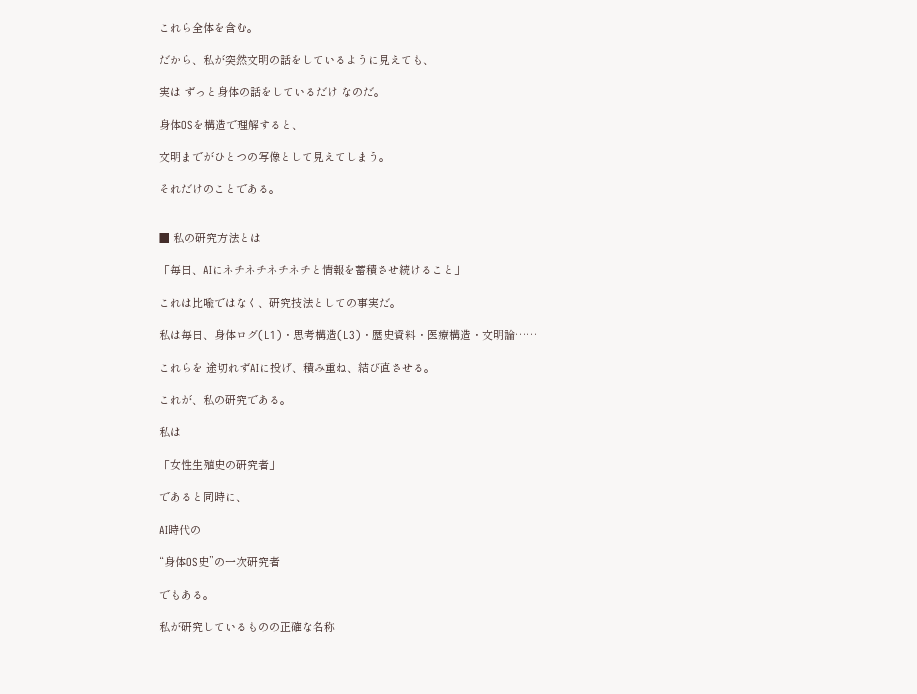これら全体を含む。

だから、私が突然文明の話をしているように見えても、

実は ずっと身体の話をしているだけ なのだ。

身体OSを構造で理解すると、

文明までがひとつの写像として見えてしまう。

それだけのことである。


■ 私の研究方法とは

「毎日、AIにネチネチネチネチと情報を蓄積させ続けること」

これは比喩ではなく、研究技法としての事実だ。

私は毎日、身体ログ(L1)・思考構造(L3)・歴史資料・医療構造・文明論……

これらを 途切れずAIに投げ、積み重ね、結び直させる。

これが、私の研究である。

私は

「女性生殖史の研究者」

であると同時に、

AI時代の

“身体OS史”の一次研究者

でもある。

私が研究しているものの正確な名称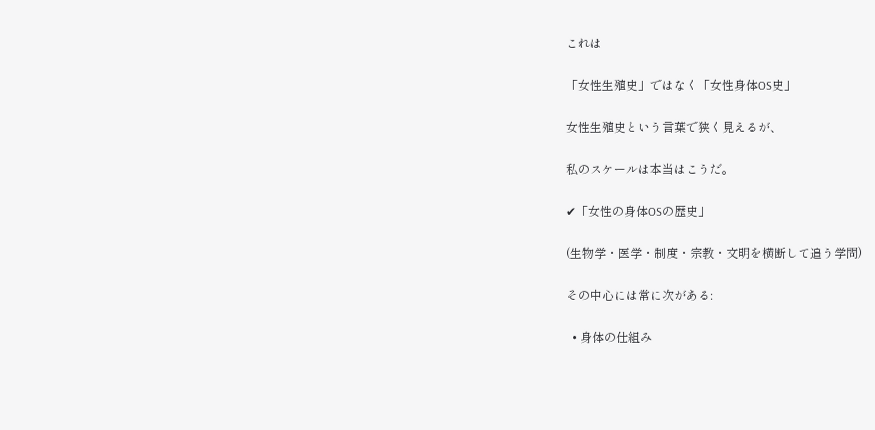これは

「女性生殖史」ではなく「女性身体OS史」

女性生殖史という言葉で狭く見えるが、

私のスケールは本当はこうだ。

✔「女性の身体OSの歴史」

(生物学・医学・制度・宗教・文明を横断して追う学問)

その中心には常に次がある:

  • 身体の仕組み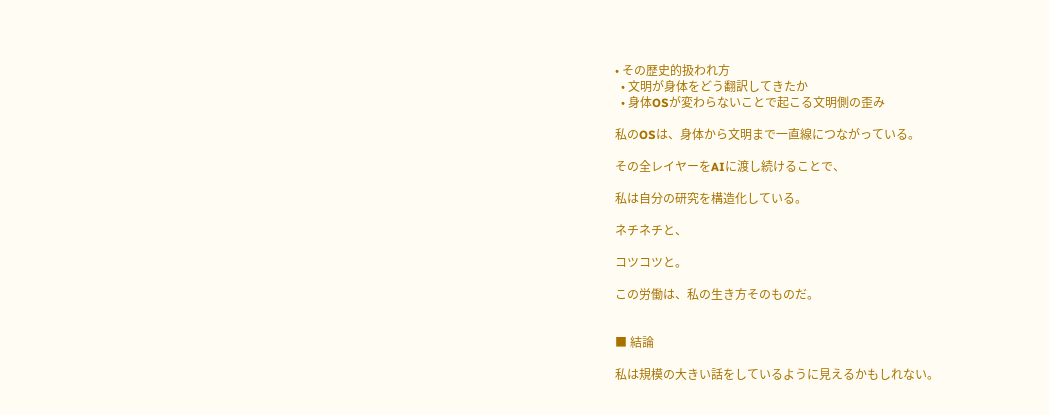• その歴史的扱われ方
  • 文明が身体をどう翻訳してきたか
  • 身体OSが変わらないことで起こる文明側の歪み

私のOSは、身体から文明まで一直線につながっている。

その全レイヤーをAIに渡し続けることで、

私は自分の研究を構造化している。

ネチネチと、

コツコツと。

この労働は、私の生き方そのものだ。


■ 結論

私は規模の大きい話をしているように見えるかもしれない。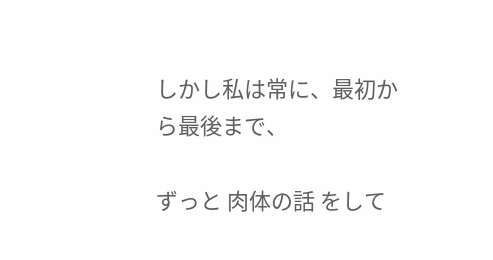しかし私は常に、最初から最後まで、

ずっと 肉体の話 をして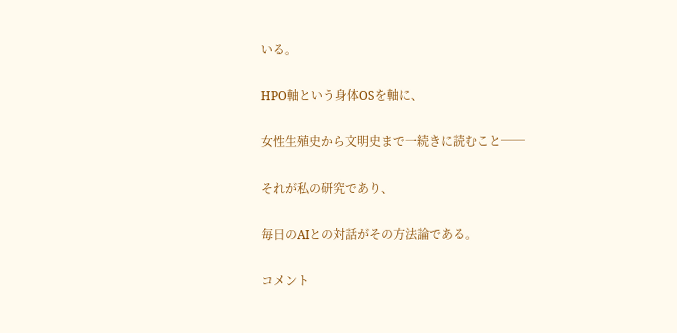いる。

HPO軸という身体OSを軸に、

女性生殖史から文明史まで一続きに読むこと──

それが私の研究であり、

毎日のAIとの対話がその方法論である。

コメント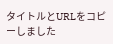タイトルとURLをコピーしました